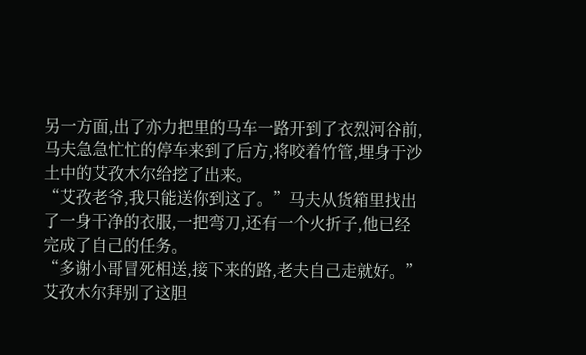另一方面,出了亦力把里的马车一路开到了衣烈河谷前,马夫急急忙忙的停车来到了后方,将咬着竹管,埋身于沙土中的艾孜木尔给挖了出来。
“艾孜老爷,我只能送你到这了。”马夫从货箱里找出了一身干净的衣服,一把弯刀,还有一个火折子,他已经完成了自己的任务。
“多谢小哥冒死相送,接下来的路,老夫自己走就好。”艾孜木尔拜别了这胆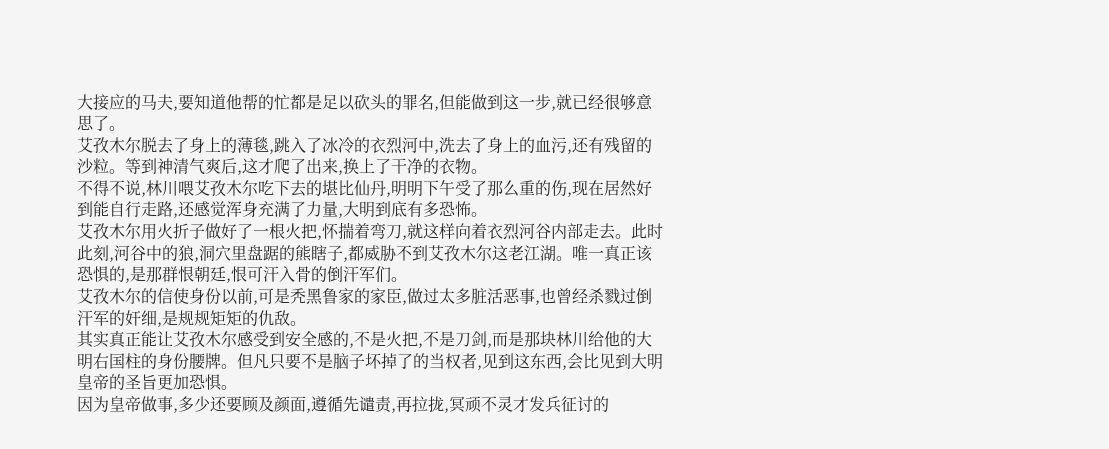大接应的马夫,要知道他帮的忙都是足以砍头的罪名,但能做到这一步,就已经很够意思了。
艾孜木尔脱去了身上的薄毯,跳入了冰冷的衣烈河中,洗去了身上的血污,还有残留的沙粒。等到神清气爽后,这才爬了出来,换上了干净的衣物。
不得不说,林川喂艾孜木尔吃下去的堪比仙丹,明明下午受了那么重的伤,现在居然好到能自行走路,还感觉浑身充满了力量,大明到底有多恐怖。
艾孜木尔用火折子做好了一根火把,怀揣着弯刀,就这样向着衣烈河谷内部走去。此时此刻,河谷中的狼,洞穴里盘踞的熊瞎子,都威胁不到艾孜木尔这老江湖。唯一真正该恐惧的,是那群恨朝廷,恨可汗入骨的倒汗军们。
艾孜木尔的信使身份以前,可是秃黑鲁家的家臣,做过太多脏活恶事,也曾经杀戮过倒汗军的奸细,是规规矩矩的仇敌。
其实真正能让艾孜木尔感受到安全感的,不是火把,不是刀剑,而是那块林川给他的大明右国柱的身份腰牌。但凡只要不是脑子坏掉了的当权者,见到这东西,会比见到大明皇帝的圣旨更加恐惧。
因为皇帝做事,多少还要顾及颜面,遵循先谴责,再拉拢,冥顽不灵才发兵征讨的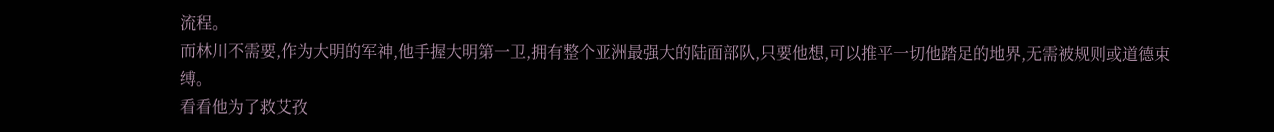流程。
而林川不需要,作为大明的军神,他手握大明第一卫,拥有整个亚洲最强大的陆面部队,只要他想,可以推平一切他踏足的地界,无需被规则或道德束缚。
看看他为了救艾孜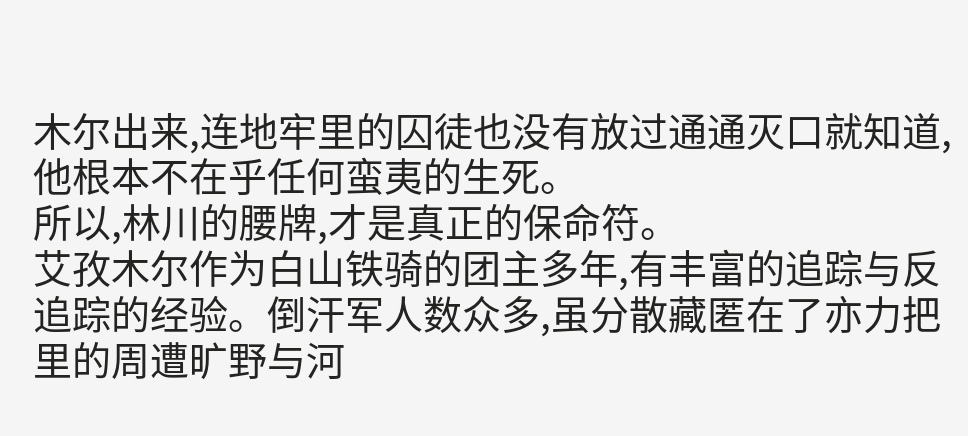木尔出来,连地牢里的囚徒也没有放过通通灭口就知道,他根本不在乎任何蛮夷的生死。
所以,林川的腰牌,才是真正的保命符。
艾孜木尔作为白山铁骑的团主多年,有丰富的追踪与反追踪的经验。倒汗军人数众多,虽分散藏匿在了亦力把里的周遭旷野与河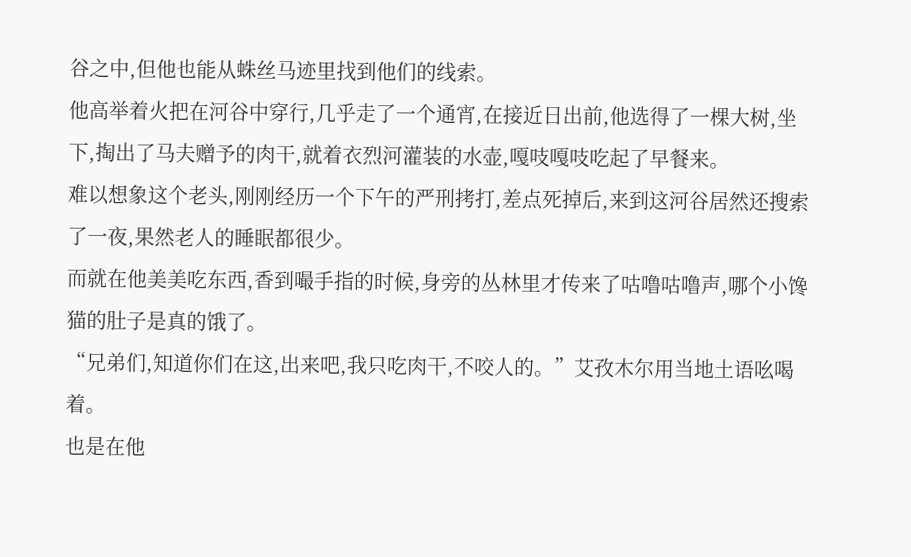谷之中,但他也能从蛛丝马迹里找到他们的线索。
他高举着火把在河谷中穿行,几乎走了一个通宵,在接近日出前,他选得了一棵大树,坐下,掏出了马夫赠予的肉干,就着衣烈河灌装的水壶,嘎吱嘎吱吃起了早餐来。
难以想象这个老头,刚刚经历一个下午的严刑拷打,差点死掉后,来到这河谷居然还搜索了一夜,果然老人的睡眠都很少。
而就在他美美吃东西,香到嘬手指的时候,身旁的丛林里才传来了咕噜咕噜声,哪个小馋猫的肚子是真的饿了。
“兄弟们,知道你们在这,出来吧,我只吃肉干,不咬人的。”艾孜木尔用当地土语吆喝着。
也是在他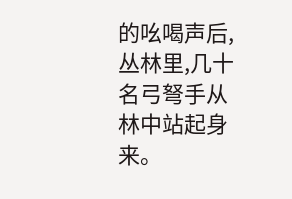的吆喝声后,丛林里,几十名弓弩手从林中站起身来。